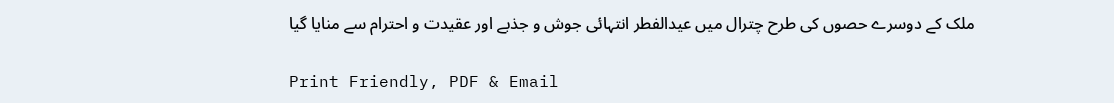ملک کے دوسرے حصوں کی طرح چترال میں عیدالفطر انتہائی جوش و جذبے اور عقیدت و احترام سے منایا گیا

Print Friendly, PDF & Email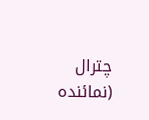چترال (نمائندہ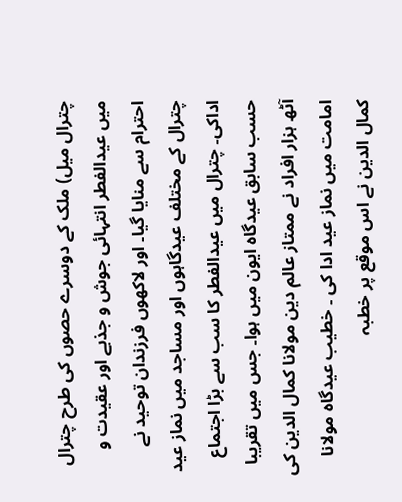چترال میل) ملک کے دوسرے حصوں کی طرح چترال میں عیدالفطر انتہائی جوش و جذبے اور عقیدت و احترام سے منایا گیا۔ اور لاکھوں فرزندان توحید نے چترال کے مختلف عیدگاہوں اور مساجد میں نماز عید اداکی۔ چترال میں عیدالفطر کا سب سے بڑا اجتماع حسب سابق عیدگاہ ایون میں ہوا۔ جس میں تقریبا آٹھ ہزار افراد نے ممتاز عالم دین مولانا کمال الدین کی امامت میں نماز عید ادا کی ۔ خطیب عیدگاہ مولانا کمال الدین نے اس موقع پر خطبہ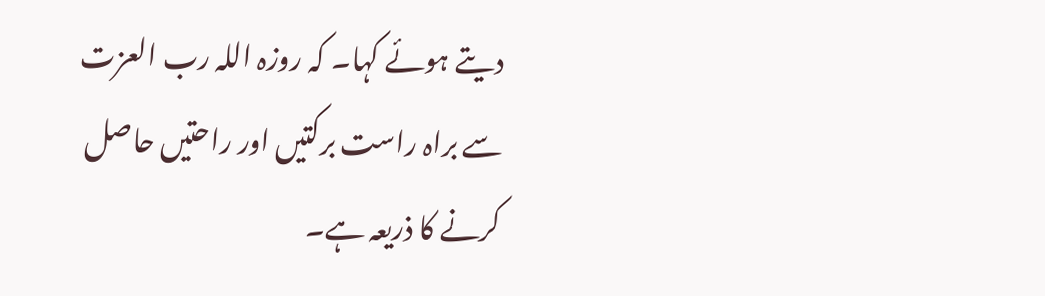دیتے ہوئے کہا۔ کہ روزہ اللہ رب العزت سے براہ راست برکتیں اور راحتیں حاصل کرنے کا ذریعہ ہے۔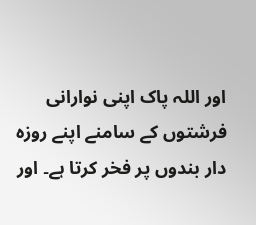اور اللہ پاک اپنی نوارانی فرشتوں کے سامنے اپنے روزہ دار بندوں پر فخر کرتا ہے۔ اور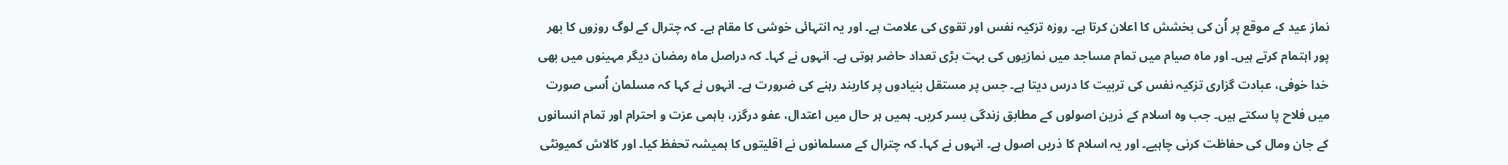نماز عید کے موقع پر اُن کی بخشش کا اعلان کرتا ہے۔ روزہ تزکیہ نفس اور تقوی کی علامت ہے۔ اور یہ انتہائی خوشی کا مقام ہے۔ کہ چترال کے لوگ روزوں کا بھر پور اہتمام کرتے ہیں۔ اور ماہ صیام میں تمام مساجد میں نمازیوں کی بہت بڑی تعداد حاضر ہوتی ہے۔ انہوں نے کہا۔ کہ دراصل ماہ رمضان دیگر مہینوں میں بھی خدا خوفی، عبادت گزاری تزکیہ نفس کی تربیت کا درس دیتا ہے۔ جس پر مستقل بنیادوں پر کاربند رہنے کی ضرورت ہے۔ انہوں نے کہا کہ مسلمان اُسی صورت میں فلاح پا سکتے ہیں۔ جب وہ اسلام کے ذرین اصولوں کے مطابق زندگی بسر کریں۔ ہمیں ہر حال میں اعتدال، عفو درگزر، باہمی عزت و احترام اور تمام انسانوں کے جان ومال کی حفاظت کرنی چاہیے۔ اور یہ اسلام کا ذریں اصول ہے۔ انہوں نے کہا۔ کہ چترال کے مسلمانوں نے اقلیتوں کا ہمیشہ تحفظ کیا۔ اور کالاش کمیونٹی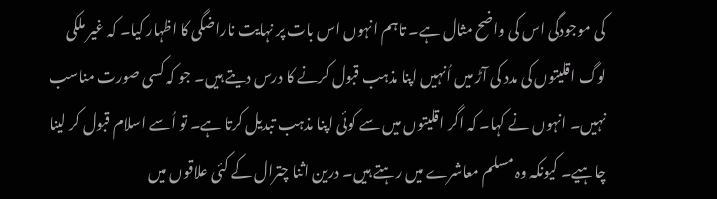کی موجودگی اس کی واضح مثال ہے۔ تاہم انہوں اس بات پر نہایت ناراضگی کا اظہار کیا۔ کہ غیر ملکی لوگ اقلیتوں کی مدد کی آڑ میں اُنہیں اپنا مذہب قبول کرنے کا درس دیتے ہیں۔ جو کہ کسی صورت مناسب نہیں۔ انہوں نے کہا۔ کہ اگر اقلیتوں میں سے کوئی اپنا مذہب تبدیل کرتا ہے۔ تو اُسے اسلام قبول کر لینا چاہیے۔ کیونکہ وہ مسلم معاشرے میں رہتے ہیں۔ درین اثنا چترال کے کئی علاقوں میں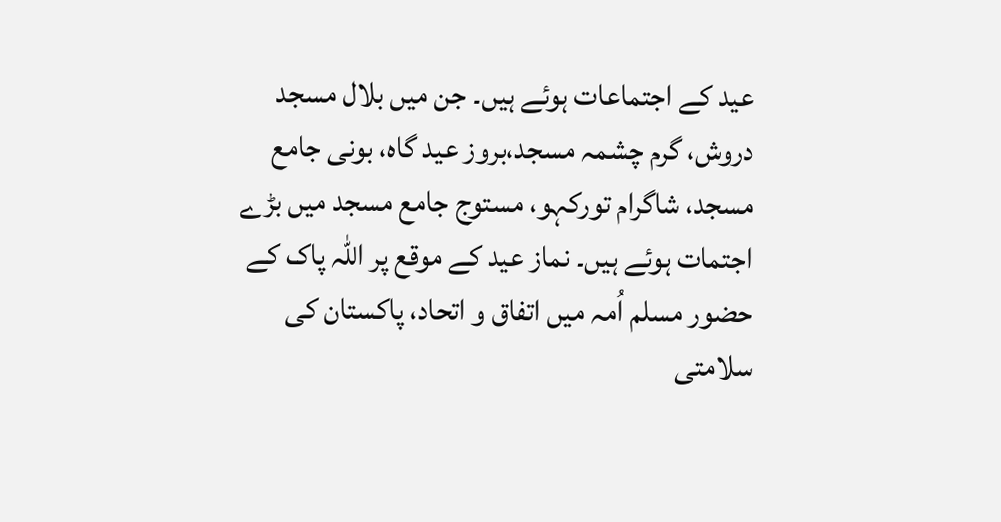عید کے اجتماعات ہوئے ہیں۔ جن میں بلال مسجد دروش، گرم چشمہ مسجد،بروز عید گاہ، بونی جامع مسجد، شاگرام تورکہو، مستوج جامع مسجد میں بڑے اجتمات ہوئے ہیں۔ نماز عید کے موقع پر اللہ پاک کے حضور مسلم اُمہ میں اتفاق و اتحاد، پاکستان کی سلامتی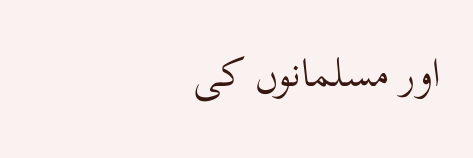اور مسلمانوں کی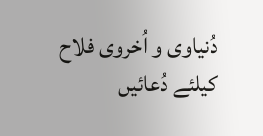دُنیاوی و اُخروی فلاح کیلئے دُعائیں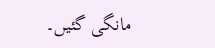مانگی گئیں۔